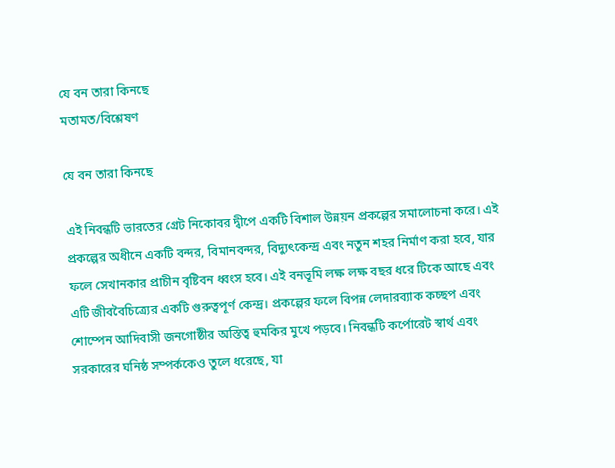যে বন তারা কিনছে
মতামত/বিশ্লেষণ

যে বন তারা কিনছে

এই নিবন্ধটি ভারতের গ্রেট নিকোবর দ্বীপে একটি বিশাল উন্নয়ন প্রকল্পের সমালোচনা করে। এই প্রকল্পের অধীনে একটি বন্দর, বিমানবন্দর, বিদ্যুৎকেন্দ্র এবং নতুন শহর নির্মাণ করা হবে, যার ফলে সেখানকার প্রাচীন বৃষ্টিবন ধ্বংস হবে। এই বনভূমি লক্ষ লক্ষ বছর ধরে টিকে আছে এবং এটি জীববৈচিত্র্যের একটি গুরুত্বপূর্ণ কেন্দ্র। প্রকল্পের ফলে বিপন্ন লেদারব্যাক কচ্ছপ এবং শোম্পেন আদিবাসী জনগোষ্ঠীর অস্তিত্ব হুমকির মুখে পড়বে। নিবন্ধটি কর্পোরেট স্বার্থ এবং সরকারের ঘনিষ্ঠ সম্পর্ককেও তুলে ধরেছে, যা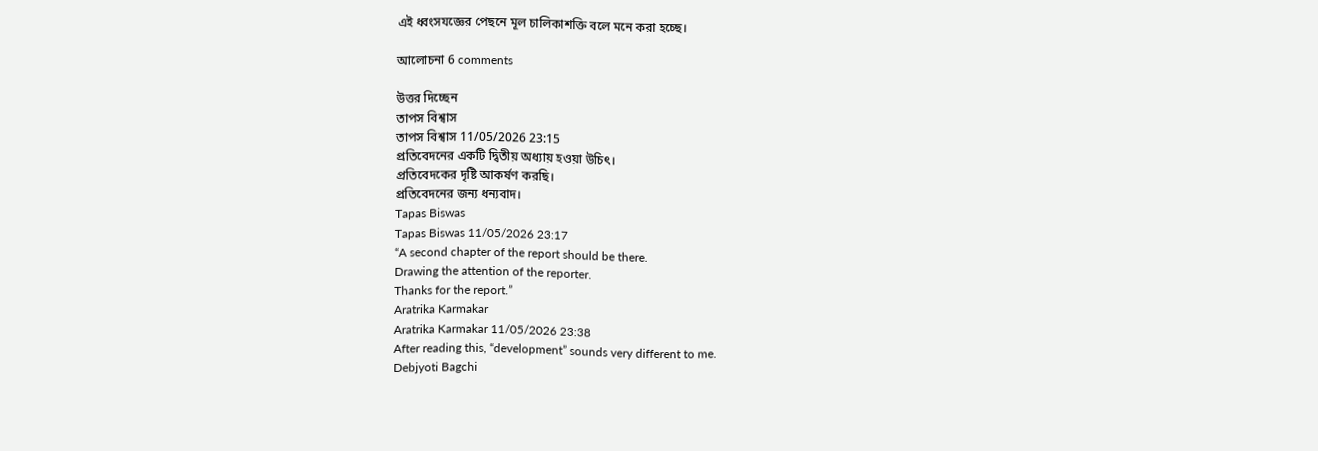এই ধ্বংসযজ্ঞের পেছনে মূল চালিকাশক্তি বলে মনে করা হচ্ছে।

আলোচনা 6 comments

উত্তর দিচ্ছেন
তাপস বিশ্বাস
তাপস বিশ্বাস 11/05/2026 23:15
প্রতিবেদনের একটি দ্বিতীয় অধ্যায় হওয়া উচিৎ।
প্রতিবেদকের দৃষ্টি আকর্ষণ করছি।
প্রতিবেদনের জন্য ধন্যবাদ।
Tapas Biswas
Tapas Biswas 11/05/2026 23:17
“A second chapter of the report should be there.
Drawing the attention of the reporter.
Thanks for the report.”
Aratrika Karmakar
Aratrika Karmakar 11/05/2026 23:38
After reading this, “development” sounds very different to me.
Debjyoti Bagchi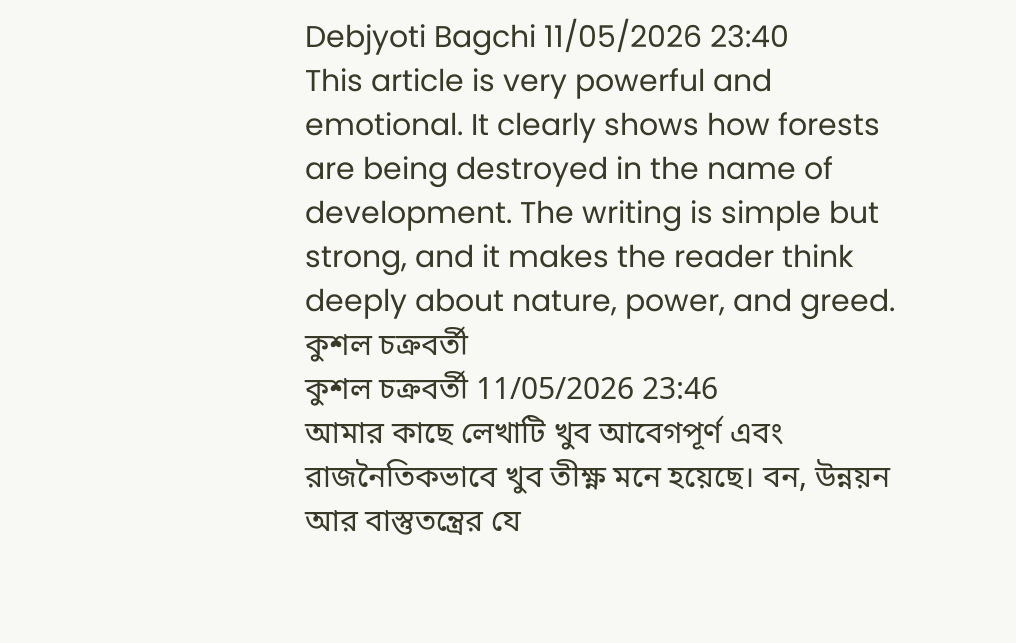Debjyoti Bagchi 11/05/2026 23:40
This article is very powerful and emotional. It clearly shows how forests are being destroyed in the name of development. The writing is simple but strong, and it makes the reader think deeply about nature, power, and greed.
কুশল চক্রবর্তী
কুশল চক্রবর্তী 11/05/2026 23:46
আমার কাছে লেখাটি খুব আবেগপূর্ণ এবং রাজনৈতিকভাবে খুব তীক্ষ্ণ মনে হয়েছে। বন, উন্নয়ন আর বাস্তুতন্ত্রের যে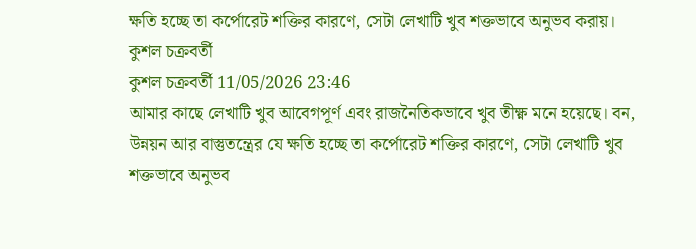ক্ষতি হচ্ছে তা কর্পোরেট শক্তির কারণে, সেটা লেখাটি খুব শক্তভাবে অনুভব করায়।
কুশল চক্রবর্তী
কুশল চক্রবর্তী 11/05/2026 23:46
আমার কাছে লেখাটি খুব আবেগপূর্ণ এবং রাজনৈতিকভাবে খুব তীক্ষ্ণ মনে হয়েছে। বন, উন্নয়ন আর বাস্তুতন্ত্রের যে ক্ষতি হচ্ছে তা কর্পোরেট শক্তির কারণে, সেটা লেখাটি খুব শক্তভাবে অনুভব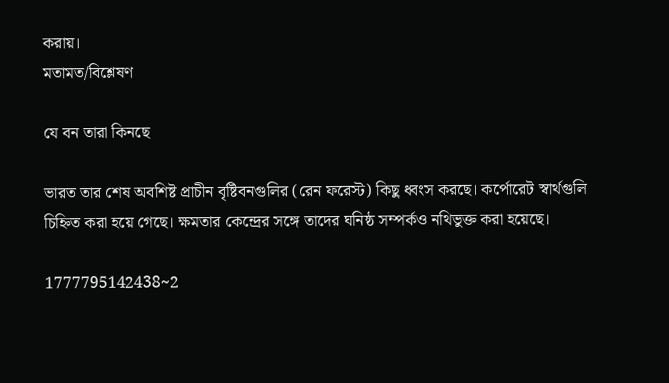করায়।
মতামত/বিশ্লেষণ

যে বন তারা কিনছে

ভারত তার শেষ অবশিষ্ট প্রাচীন বৃষ্টিবনগুলির (রেন ফরেস্ট) কিছু ধ্বংস করছে। কর্পোরেট স্বার্থগুলি চিহ্নিত করা হয়ে গেছে। ক্ষমতার কেন্দ্রের সঙ্গে তাদের ঘনিষ্ঠ সম্পর্কও নথিভুক্ত করা হয়েছে।

1777795142438~2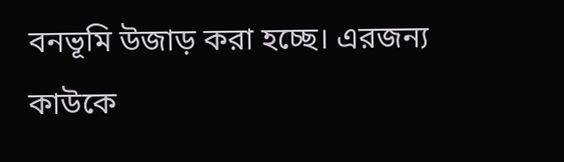বনভূমি উজাড় করা হচ্ছে। এরজন্য কাউকে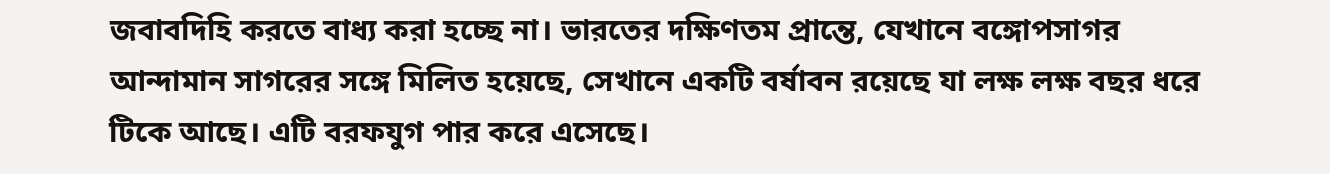জবাবদিহি করতে বাধ্য করা হচ্ছে না। ভারতের দক্ষিণতম প্রান্তে, যেখানে বঙ্গোপসাগর আন্দামান সাগরের সঙ্গে মিলিত হয়েছে, সেখানে একটি বর্ষাবন রয়েছে যা লক্ষ লক্ষ বছর ধরে টিকে আছে। এটি বরফযুগ পার করে এসেছে।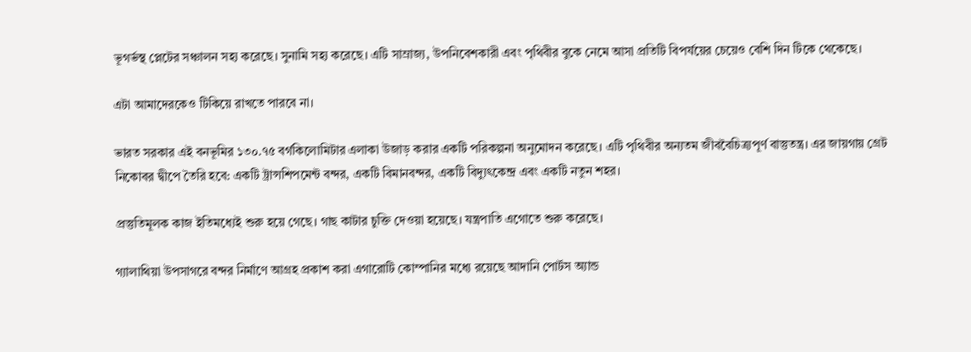ভূগর্ভস্থ প্লেটের সঞ্চালন সহ্য করেছে। সুনামি সহ্য করেছে। এটি সাম্রাজ্য, উপনিবেশকারী এবং পৃথিবীর বুকে নেমে আসা প্রতিটি বিপর্যয়ের চেয়েও বেশি দিন টিকে থেকেছে।

এটা আমাদেরকেও টিকিয়ে রাখতে পারবে না।

ভারত সরকার এই বনভূমির ১৩০.৭৫ বর্গকিলোমিটার এলাকা উজাড় করার একটি পরিকল্পনা অনুমোদন করেছে। এটি পৃথিবীর অন্যতম জীববৈচিত্র্যপূর্ণ বাস্তুতন্ত্র। এর জায়গায় গ্রেট নিকোবর দ্বীপে তৈরি হবে: একটি ট্রান্সশিপমেন্ট বন্দর, একটি বিমানবন্দর, একটি বিদ্যুৎকেন্দ্র এবং একটি নতুন শহর।

প্রস্তুতিমূলক কাজ ইতিমধ্যেই শুরু হয়ে গেছে। গাছ কাটার চুক্তি দেওয়া হয়েছে। যন্ত্রপাতি এগোতে শুরু করেছে।

গ্যালাথিয়া উপসাগরে বন্দর নির্মাণে আগ্রহ প্রকাশ করা এগারোটি কোম্পানির মধ্যে রয়েছে আদানি পোর্টস অ্যান্ড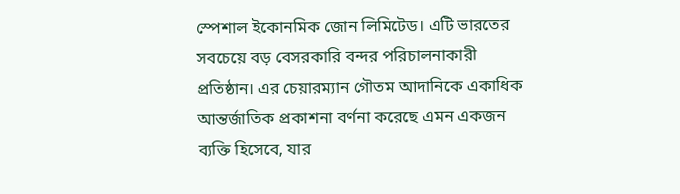স্পেশাল ইকোনমিক জোন লিমিটেড। এটি ভারতের সবচেয়ে বড় বেসরকারি বন্দর পরিচালনাকারী প্রতিষ্ঠান। এর চেয়ারম্যান গৌতম আদানিকে একাধিক আন্তর্জাতিক প্রকাশনা বর্ণনা করেছে এমন একজন ব্যক্তি হিসেবে, যার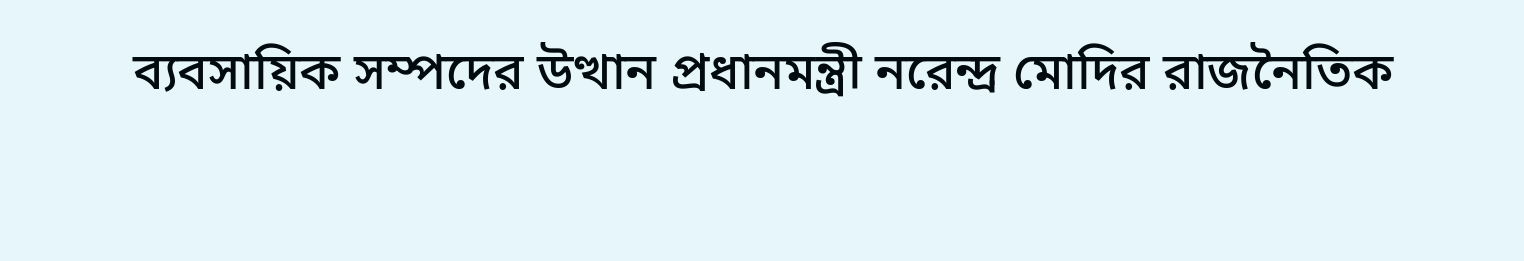ব্যবসায়িক সম্পদের উত্থান প্রধানমন্ত্রী নরেন্দ্র মোদির রাজনৈতিক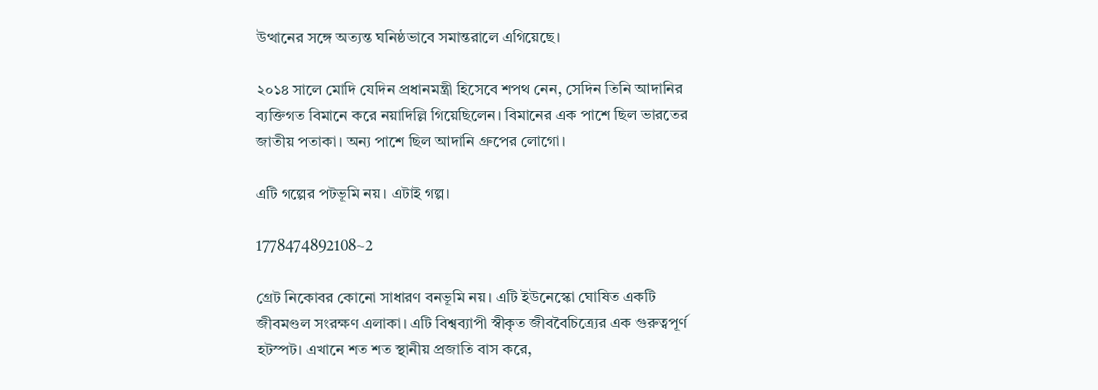উত্থানের সঙ্গে অত্যন্ত ঘনিষ্ঠভাবে সমান্তরালে এগিয়েছে।

২০১৪ সালে মোদি যেদিন প্রধানমন্ত্রী হিসেবে শপথ নেন, সেদিন তিনি আদানির ব্যক্তিগত বিমানে করে নয়াদিল্লি গিয়েছিলেন। বিমানের এক পাশে ছিল ভারতের জাতীয় পতাকা। অন্য পাশে ছিল আদানি গ্রুপের লোগো।

এটি গল্পের পটভূমি নয়। এটাই গল্প।

1778474892108~2

গ্রেট নিকোবর কোনো সাধারণ বনভূমি নয়। এটি ইউনেস্কো ঘোষিত একটি জীবমণ্ডল সংরক্ষণ এলাকা। এটি বিশ্বব্যাপী স্বীকৃত জীববৈচিত্র্যের এক গুরুত্বপূর্ণ হটস্পট। এখানে শত শত স্থানীয় প্রজাতি বাস করে,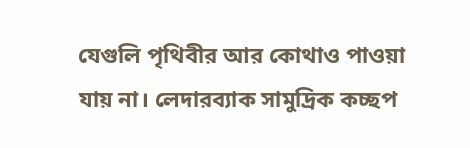যেগুলি পৃথিবীর আর কোথাও পাওয়া যায় না। লেদারব্যাক সামুদ্রিক কচ্ছপ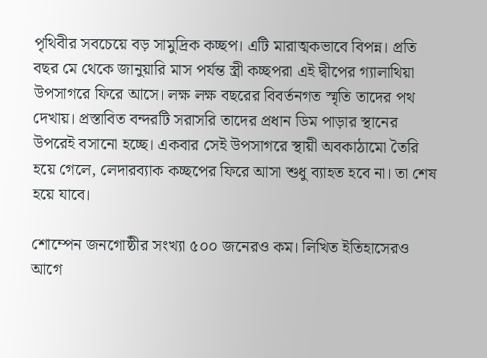পৃথিবীর সবচেয়ে বড় সামুদ্রিক কচ্ছপ। এটি মারাত্মকভাবে বিপন্ন। প্রতি বছর মে থেকে জানুয়ারি মাস পর্যন্ত স্ত্রী কচ্ছপরা এই দ্বীপের গ্যালাথিয়া উপসাগরে ফিরে আসে। লক্ষ লক্ষ বছরের বিবর্তনগত স্মৃতি তাদের পথ দেখায়। প্রস্তাবিত বন্দরটি সরাসরি তাদের প্রধান ডিম পাড়ার স্থানের উপরেই বসানো হচ্ছে। একবার সেই উপসাগরে স্থায়ী অবকাঠামো তৈরি হয়ে গেলে, লেদারব্যাক কচ্ছপের ফিরে আসা শুধু ব্যাহত হবে না। তা শেষ হয়ে যাবে।

শোম্পেন জনগোষ্ঠীর সংখ্যা ৫০০ জনেরও কম। লিখিত ইতিহাসেরও আগে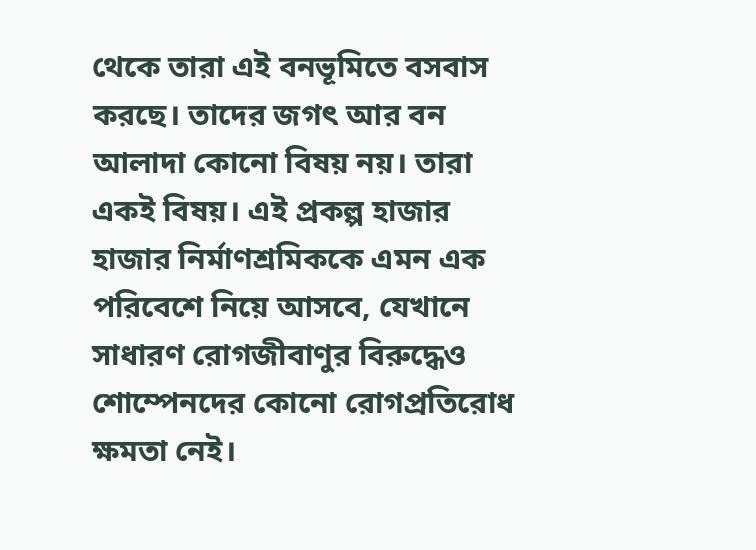থেকে তারা এই বনভূমিতে বসবাস করছে। তাদের জগৎ আর বন আলাদা কোনো বিষয় নয়। তারা একই বিষয়। এই প্রকল্প হাজার হাজার নির্মাণশ্রমিককে এমন এক পরিবেশে নিয়ে আসবে, যেখানে সাধারণ রোগজীবাণুর বিরুদ্ধেও শোম্পেনদের কোনো রোগপ্রতিরোধ ক্ষমতা নেই।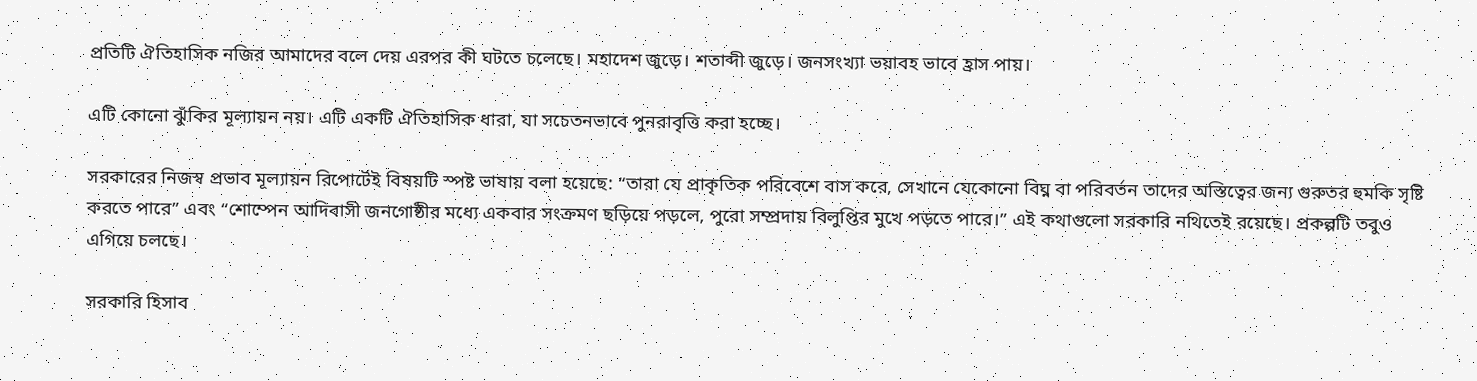প্রতিটি ঐতিহাসিক নজির আমাদের বলে দেয় এরপর কী ঘটতে চলেছে। মহাদেশ জুড়ে। শতাব্দী জুড়ে। জনসংখ্যা ভয়াবহ ভাবে হ্রাস পায়।

এটি কোনো ঝুঁকির মূল্যায়ন নয়। এটি একটি ঐতিহাসিক ধারা, যা সচেতনভাবে পুনরাবৃত্তি করা হচ্ছে।

সরকারের নিজস্ব প্রভাব মূল্যায়ন রিপোর্টেই বিষয়টি স্পষ্ট ভাষায় বলা হয়েছে: “তারা যে প্রাকৃতিক পরিবেশে বাস করে, সেখানে যেকোনো বিঘ্ন বা পরিবর্তন তাদের অস্তিত্বের জন্য গুরুতর হুমকি সৃষ্টি করতে পারে” এবং “শোম্পেন আদিবাসী জনগোষ্ঠীর মধ্যে একবার সংক্রমণ ছড়িয়ে পড়লে, পুরো সম্প্রদায় বিলুপ্তির মুখে পড়তে পারে।” এই কথাগুলো সরকারি নথিতেই রয়েছে। প্রকল্পটি তবুও এগিয়ে চলছে।

সরকারি হিসাব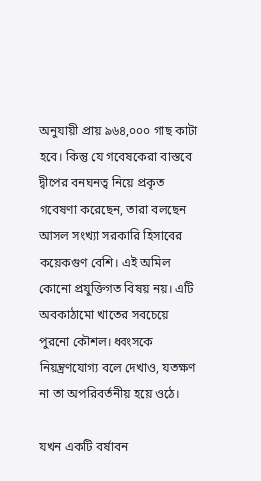অনুযায়ী প্রায় ৯৬৪,০০০ গাছ কাটা হবে। কিন্তু যে গবেষকেরা বাস্তবে দ্বীপের বনঘনত্ব নিয়ে প্রকৃত গবেষণা করেছেন, তারা বলছেন আসল সংখ্যা সরকারি হিসাবের কয়েকগুণ বেশি। এই অমিল কোনো প্রযুক্তিগত বিষয় নয়। এটি অবকাঠামো খাতের সবচেয়ে পুরনো কৌশল। ধ্বংসকে নিয়ন্ত্রণযোগ্য বলে দেখাও, যতক্ষণ না তা অপরিবর্তনীয় হয়ে ওঠে।

যখন একটি বর্ষাবন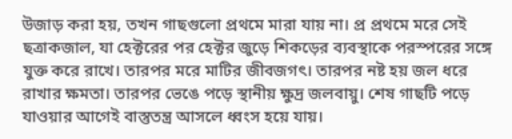উজাড় করা হয়, তখন গাছগুলো প্রথমে মারা যায় না। প্র প্রথমে মরে সেই ছত্রাকজাল, যা হেক্টরের পর হেক্টর জুড়ে শিকড়ের ব্যবস্থাকে পরস্পরের সঙ্গে যুক্ত করে রাখে। তারপর মরে মাটির জীবজগৎ। তারপর নষ্ট হয় জল ধরে রাখার ক্ষমতা। তারপর ভেঙে পড়ে স্থানীয় ক্ষুদ্র জলবায়ু। শেষ গাছটি পড়ে যাওয়ার আগেই বাস্তুতন্ত্র আসলে ধ্বংস হয়ে যায়।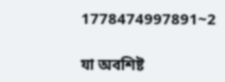1778474997891~2

যা অবশিষ্ট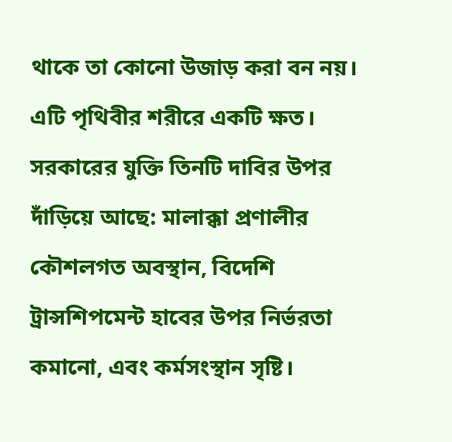থাকে তা কোনো উজাড় করা বন নয়। এটি পৃথিবীর শরীরে একটি ক্ষত। সরকারের যুক্তি তিনটি দাবির উপর দাঁড়িয়ে আছে: মালাক্কা প্রণালীর কৌশলগত অবস্থান, বিদেশি ট্রান্সশিপমেন্ট হাবের উপর নির্ভরতা কমানো, এবং কর্মসংস্থান সৃষ্টি।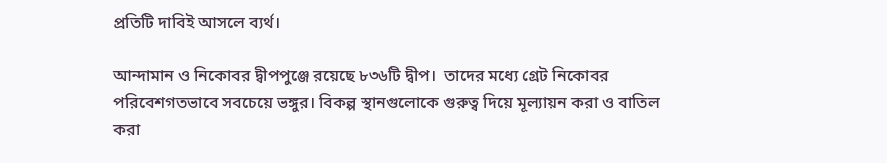প্রতিটি দাবিই আসলে ব্যর্থ।

আন্দামান ও নিকোবর দ্বীপপুঞ্জে রয়েছে ৮৩৬টি দ্বীপ।  তাদের মধ্যে গ্রেট নিকোবর পরিবেশগতভাবে সবচেয়ে ভঙ্গুর। বিকল্প স্থানগুলোকে গুরুত্ব দিয়ে মূল্যায়ন করা ও বাতিল করা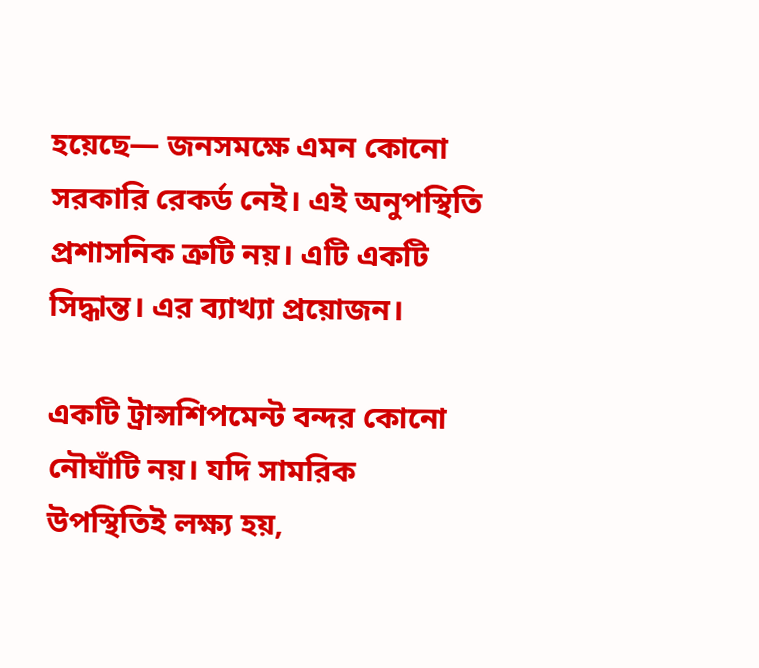হয়েছে— জনসমক্ষে এমন কোনো সরকারি রেকর্ড নেই। এই অনুপস্থিতি প্রশাসনিক ত্রুটি নয়। এটি একটি সিদ্ধান্ত। এর ব্যাখ্যা প্রয়োজন।

একটি ট্রান্সশিপমেন্ট বন্দর কোনো নৌঘাঁটি নয়। যদি সামরিক উপস্থিতিই লক্ষ্য হয়,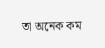তা অনেক কম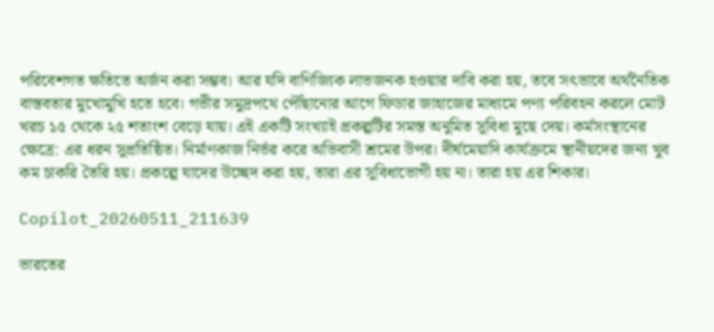পরিবেশগত ক্ষতিতে অর্জন করা সম্ভব। আর যদি বাণিজ্যিক লাভজনক হওয়ার দাবি করা হয়, তবে সৎভাবে অর্থনৈতিক বাস্তবতার মুখোমুখি হতে হবে। গভীর সমুদ্রপথে পৌঁছানোর আগে ফিডার জাহাজের মাধ্যমে পণ্য পরিবহন করলে মোট খরচ ১৫ থেকে ২৫ শতাংশ বেড়ে যায়। এই একটি সংখ্যাই প্রকল্পটির সমস্ত অনুমিত সুবিধা মুছে দেয়। কর্মসংস্থানের ক্ষেত্রে: এর ধরন সুপ্রতিষ্ঠিত। নির্মাণকাজ নির্ভর করে অভিবাসী শ্রমের উপর। দীর্ঘমেয়াদি কার্যক্রমে স্থানীয়দের জন্য খুব কম চাকরি তৈরি হয়। প্রকল্পে যাদের উচ্ছেদ করা হয়, তারা এর সুবিধাভোগী হয় না। তারা হয় এর শিকার।

Copilot_20260511_211639

ভারতের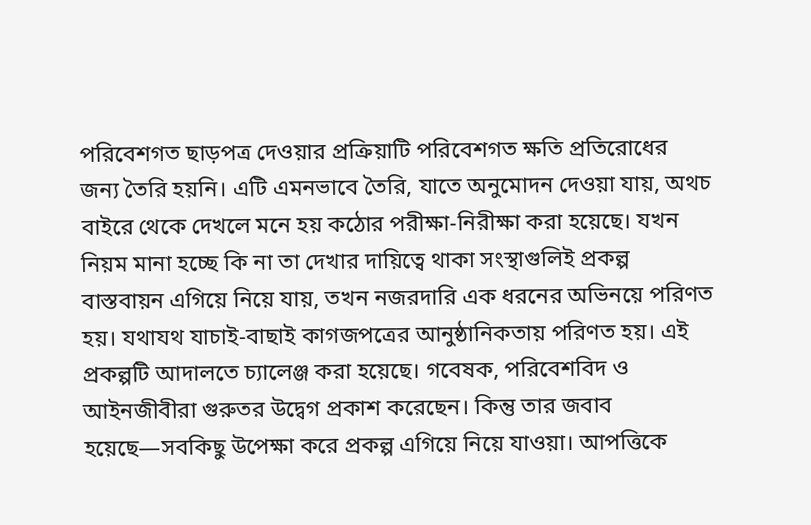পরিবেশগত ছাড়পত্র দেওয়ার প্রক্রিয়াটি পরিবেশগত ক্ষতি প্রতিরোধের জন্য তৈরি হয়নি। এটি এমনভাবে তৈরি, যাতে অনুমোদন দেওয়া যায়, অথচ বাইরে থেকে দেখলে মনে হয় কঠোর পরীক্ষা-নিরীক্ষা করা হয়েছে। যখন নিয়ম মানা হচ্ছে কি না তা দেখার দায়িত্বে থাকা সংস্থাগুলিই প্রকল্প বাস্তবায়ন এগিয়ে নিয়ে যায়, তখন নজরদারি এক ধরনের অভিনয়ে পরিণত হয়। যথাযথ যাচাই-বাছাই কাগজপত্রের আনুষ্ঠানিকতায় পরিণত হয়। এই প্রকল্পটি আদালতে চ্যালেঞ্জ করা হয়েছে। গবেষক, পরিবেশবিদ ও আইনজীবীরা গুরুতর উদ্বেগ প্রকাশ করেছেন। কিন্তু তার জবাব হয়েছে—সবকিছু উপেক্ষা করে প্রকল্প এগিয়ে নিয়ে যাওয়া। আপত্তিকে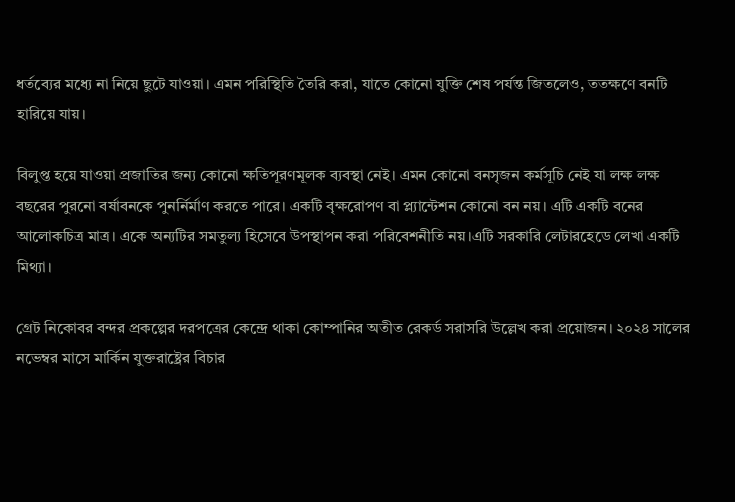ধর্তব্যের মধ্যে না নিয়ে ছুটে যাওয়া। এমন পরিস্থিতি তৈরি করা, যাতে কোনো যুক্তি শেষ পর্যন্ত জিতলেও, ততক্ষণে বনটি হারিয়ে যায়।

বিলুপ্ত হয়ে যাওয়া প্রজাতির জন্য কোনো ক্ষতিপূরণমূলক ব্যবস্থা নেই। এমন কোনো বনসৃজন কর্মসূচি নেই যা লক্ষ লক্ষ বছরের পুরনো বর্ষাবনকে পুনর্নির্মাণ করতে পারে। একটি বৃক্ষরোপণ বা প্ল্যান্টেশন কোনো বন নয়। এটি একটি বনের আলোকচিত্র মাত্র। একে অন্যটির সমতুল্য হিসেবে উপস্থাপন করা পরিবেশনীতি নয়।এটি সরকারি লেটারহেডে লেখা একটি মিথ্যা।

গ্রেট নিকোবর বন্দর প্রকল্পের দরপত্রের কেন্দ্রে থাকা কোম্পানির অতীত রেকর্ড সরাসরি উল্লেখ করা প্রয়োজন। ২০২৪ সালের নভেম্বর মাসে মার্কিন যুক্তরাষ্ট্রের বিচার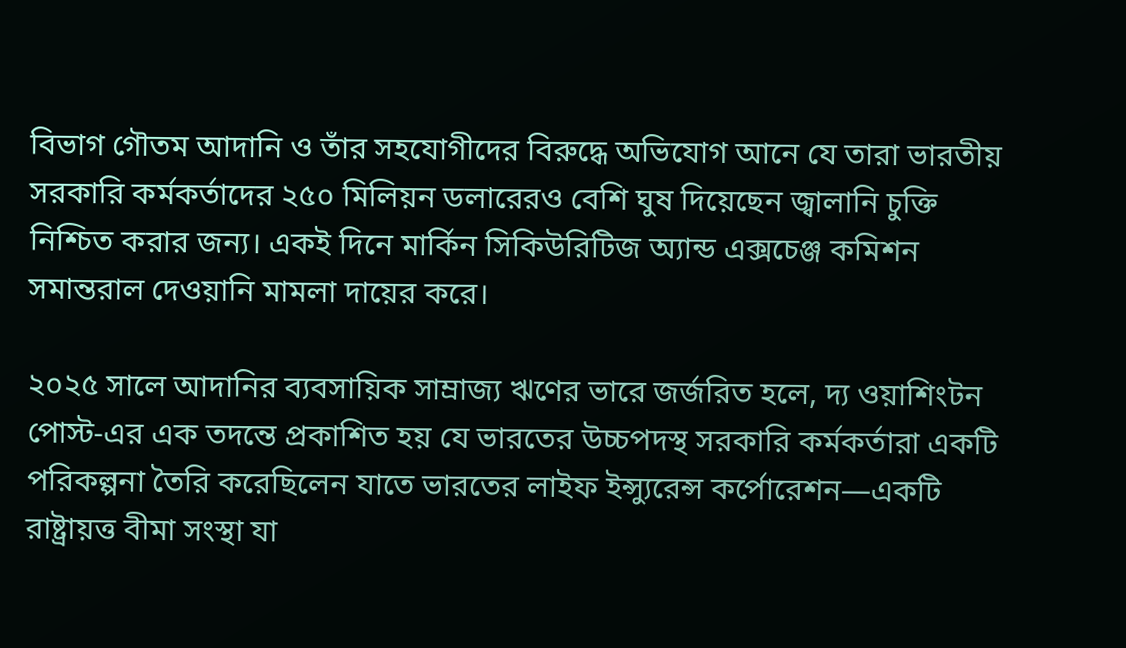বিভাগ গৌতম আদানি ও তাঁর সহযোগীদের বিরুদ্ধে অভিযোগ আনে যে তারা ভারতীয় সরকারি কর্মকর্তাদের ২৫০ মিলিয়ন ডলারেরও বেশি ঘুষ দিয়েছেন জ্বালানি চুক্তি নিশ্চিত করার জন্য। একই দিনে মার্কিন সিকিউরিটিজ অ্যান্ড এক্সচেঞ্জ কমিশন সমান্তরাল দেওয়ানি মামলা দায়ের করে।

২০২৫ সালে আদানির ব্যবসায়িক সাম্রাজ্য ঋণের ভারে জর্জরিত হলে, দ্য ওয়াশিংটন পোস্ট-এর এক তদন্তে প্রকাশিত হয় যে ভারতের উচ্চপদস্থ সরকারি কর্মকর্তারা একটি পরিকল্পনা তৈরি করেছিলেন যাতে ভারতের লাইফ ইন্স্যুরেন্স কর্পোরেশন—একটি রাষ্ট্রায়ত্ত বীমা সংস্থা যা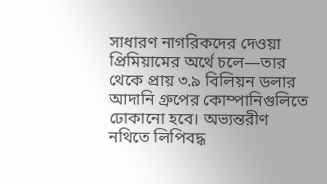সাধারণ নাগরিকদের দেওয়া প্রিমিয়ামের অর্থে চলে—তার থেকে প্রায় ৩.৯ বিলিয়ন ডলার আদানি গ্রুপের কোম্পানিগুলিতে ঢোকানো হবে। অভ্যন্তরীণ নথিতে লিপিবদ্ধ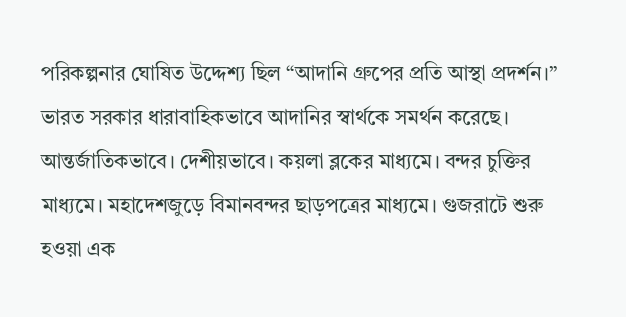পরিকল্পনার ঘোষিত উদ্দেশ্য ছিল “আদানি গ্রুপের প্রতি আস্থা প্রদর্শন।” ভারত সরকার ধারাবাহিকভাবে আদানির স্বার্থকে সমর্থন করেছে। আন্তর্জাতিকভাবে। দেশীয়ভাবে। কয়লা ব্লকের মাধ্যমে। বন্দর চুক্তির মাধ্যমে। মহাদেশজুড়ে বিমানবন্দর ছাড়পত্রের মাধ্যমে। গুজরাটে শুরু হওয়া এক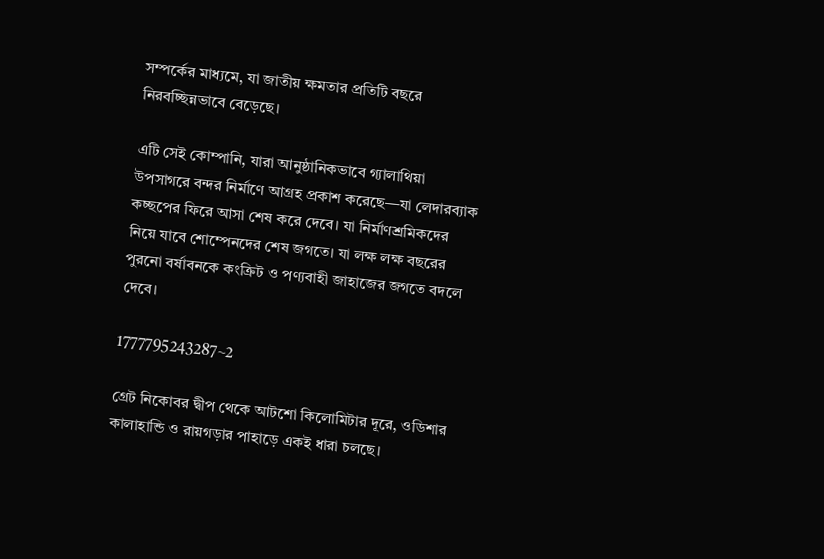সম্পর্কের মাধ্যমে, যা জাতীয় ক্ষমতার প্রতিটি বছরে নিরবচ্ছিন্নভাবে বেড়েছে।

এটি সেই কোম্পানি, যারা আনুষ্ঠানিকভাবে গ্যালাথিয়া উপসাগরে বন্দর নির্মাণে আগ্রহ প্রকাশ করেছে—যা লেদারব্যাক কচ্ছপের ফিরে আসা শেষ করে দেবে। যা নির্মাণশ্রমিকদের নিয়ে যাবে শোম্পেনদের শেষ জগতে। যা লক্ষ লক্ষ বছরের পুরনো বর্ষাবনকে কংক্রিট ও পণ্যবাহী জাহাজের জগতে বদলে দেবে।

1777795243287~2

গ্রেট নিকোবর দ্বীপ থেকে আটশো কিলোমিটার দূরে, ওডিশার কালাহান্ডি ও রায়গড়ার পাহাড়ে একই ধারা চলছে।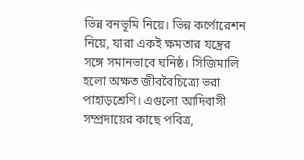ভিন্ন বনভূমি নিয়ে। ভিন্ন কর্পোরেশন নিয়ে, যারা একই ক্ষমতার যন্ত্রের সঙ্গে সমানভাবে ঘনিষ্ঠ। সিজিমালি হলো অক্ষত জীববৈচিত্র্যে ভরা পাহাড়শ্রেণি। এগুলো আদিবাসী সম্প্রদায়ের কাছে পবিত্র,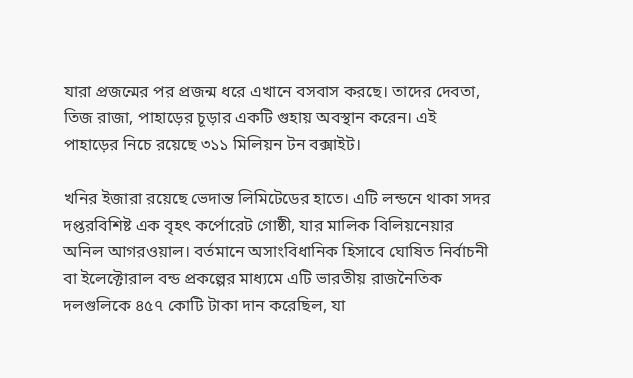যারা প্রজন্মের পর প্রজন্ম ধরে এখানে বসবাস করছে। তাদের দেবতা, তিজ রাজা, পাহাড়ের চূড়ার একটি গুহায় অবস্থান করেন। এই পাহাড়ের নিচে রয়েছে ৩১১ মিলিয়ন টন বক্সাইট।

খনির ইজারা রয়েছে ভেদান্ত লিমিটেডের হাতে। এটি লন্ডনে থাকা সদর দপ্তরবিশিষ্ট এক বৃহৎ কর্পোরেট গোষ্ঠী, যার মালিক বিলিয়নেয়ার অনিল আগরওয়াল। বর্তমানে অসাংবিধানিক হিসাবে ঘোষিত নির্বাচনী বা ইলেক্টোরাল বন্ড প্রকল্পের মাধ্যমে এটি ভারতীয় রাজনৈতিক দলগুলিকে ৪৫৭ কোটি টাকা দান করেছিল, যা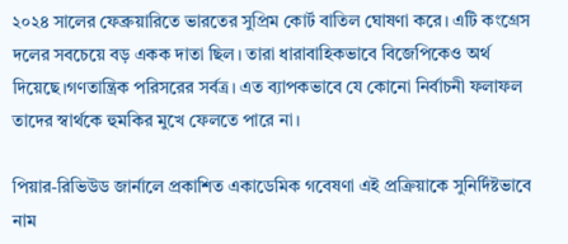২০২৪ সালের ফেব্রুয়ারিতে ভারতের সুপ্রিম কোর্ট বাতিল ঘোষণা করে। এটি কংগ্রেস দলের সবচেয়ে বড় একক দাতা ছিল। তারা ধারাবাহিকভাবে বিজেপিকেও অর্থ দিয়েছে।গণতান্ত্রিক পরিসরের সর্বত্র। এত ব্যাপকভাবে যে কোনো নির্বাচনী ফলাফল তাদের স্বার্থকে হুমকির মুখে ফেলতে পারে না।

পিয়ার-রিভিউড জার্নালে প্রকাশিত একাডেমিক গবেষণা এই প্রক্রিয়াকে সুনির্দিষ্টভাবে নাম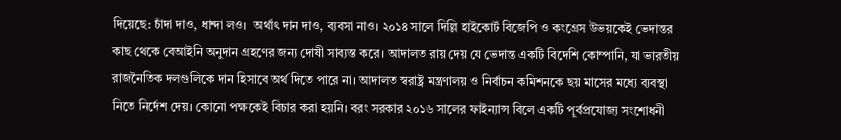দিয়েছে: চাঁদা দাও, ধান্দা লও।  অর্থাৎ দান দাও, ব্যবসা নাও। ২০১৪ সালে দিল্লি হাইকোর্ট বিজেপি ও কংগ্রেস উভয়কেই ভেদান্তর কাছ থেকে বেআইনি অনুদান গ্রহণের জন্য দোষী সাব্যস্ত করে। আদালত রায় দেয় যে ভেদান্ত একটি বিদেশি কোম্পানি, যা ভারতীয় রাজনৈতিক দলগুলিকে দান হিসাবে অর্থ দিতে পারে না। আদালত স্বরাষ্ট্র মন্ত্রণালয় ও নির্বাচন কমিশনকে ছয় মাসের মধ্যে ব্যবস্থা নিতে নির্দেশ দেয়। কোনো পক্ষকেই বিচার করা হয়নি। বরং সরকার ২০১৬ সালের ফাইন্যান্স বিলে একটি পূর্বপ্রযোজ্য সংশোধনী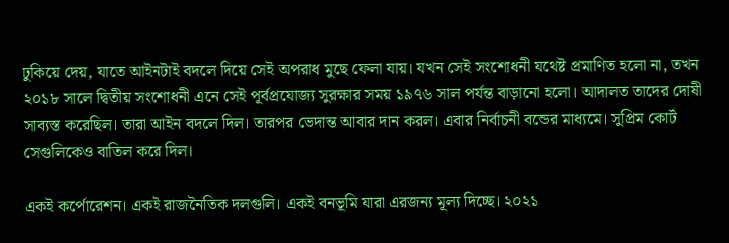ঢুকিয়ে দেয়, যাতে আইনটাই বদলে দিয়ে সেই অপরাধ মুছে ফেলা যায়। যখন সেই সংশোধনী যথেষ্ট প্রমাণিত হলো না, তখন ২০১৮ সালে দ্বিতীয় সংশোধনী এনে সেই পূর্বপ্রযোজ্য সুরক্ষার সময় ১৯৭৬ সাল পর্যন্ত বাড়ানো হলো। আদালত তাদের দোষী সাব্যস্ত করেছিল। তারা আইন বদলে দিল। তারপর ভেদান্ত আবার দান করল। এবার নির্বাচনী বন্ডের মাধ্যমে। সুপ্রিম কোর্ট সেগুলিকেও বাতিল করে দিল।

একই কর্পোরেশন। একই রাজনৈতিক দলগুলি। একই বনভূমি যারা এরজন্য মূল্য দিচ্ছে। ২০২১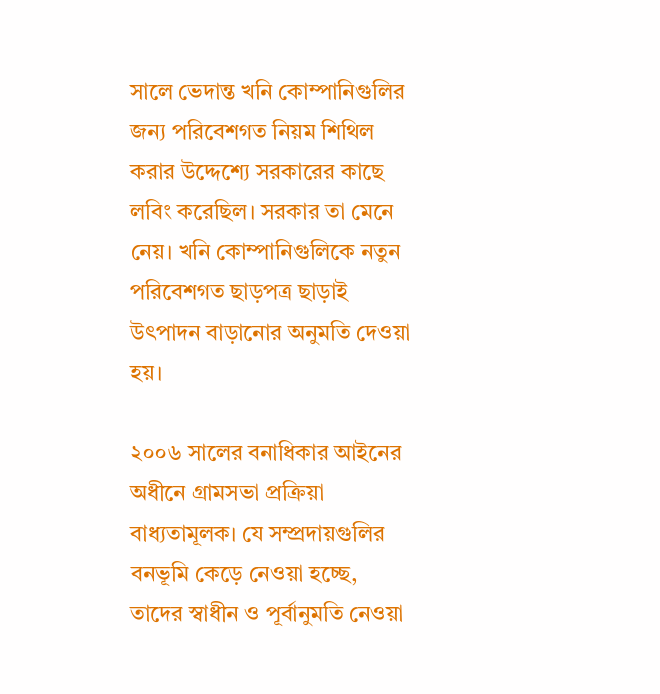সালে ভেদান্ত খনি কোম্পানিগুলির জন্য পরিবেশগত নিয়ম শিথিল করার উদ্দেশ্যে সরকারের কাছে লবিং করেছিল। সরকার তা মেনে নেয়। খনি কোম্পানিগুলিকে নতুন পরিবেশগত ছাড়পত্র ছাড়াই উৎপাদন বাড়ানোর অনুমতি দেওয়া হয়।

২০০৬ সালের বনাধিকার আইনের অধীনে গ্রামসভা প্রক্রিয়া বাধ্যতামূলক। যে সম্প্রদায়গুলির বনভূমি কেড়ে নেওয়া হচ্ছে, তাদের স্বাধীন ও পূর্বানুমতি নেওয়া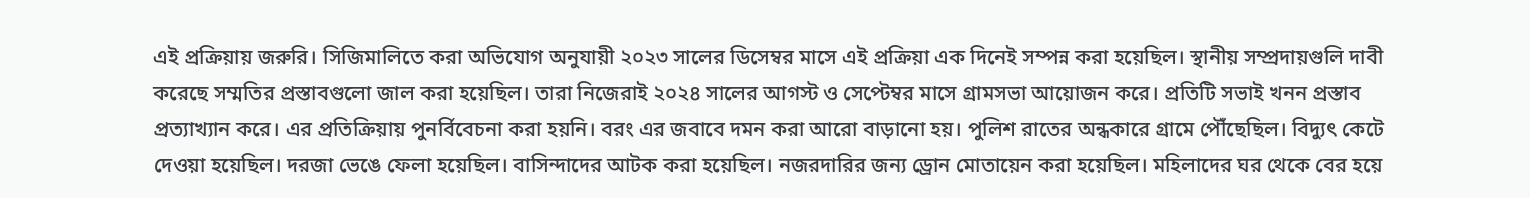এই প্রক্রিয়ায় জরুরি। সিজিমালিতে করা অভিযোগ অনুযায়ী ২০২৩ সালের ডিসেম্বর মাসে এই প্রক্রিয়া এক দিনেই সম্পন্ন করা হয়েছিল। স্থানীয় সম্প্রদায়গুলি দাবী করেছে সম্মতির প্রস্তাবগুলো জাল করা হয়েছিল। তারা নিজেরাই ২০২৪ সালের আগস্ট ও সেপ্টেম্বর মাসে গ্রামসভা আয়োজন করে। প্রতিটি সভাই খনন প্রস্তাব প্রত্যাখ্যান করে। এর প্রতিক্রিয়ায় পুনর্বিবেচনা করা হয়নি। বরং এর জবাবে দমন করা আরো বাড়ানো হয়। পুলিশ রাতের অন্ধকারে গ্রামে পৌঁছেছিল। বিদ্যুৎ কেটে দেওয়া হয়েছিল। দরজা ভেঙে ফেলা হয়েছিল। বাসিন্দাদের আটক করা হয়েছিল। নজরদারির জন্য ড্রোন মোতায়েন করা হয়েছিল। মহিলাদের ঘর থেকে বের হয়ে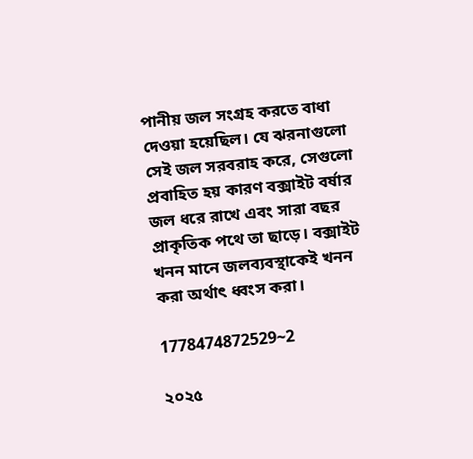পানীয় জল সংগ্রহ করতে বাধা দেওয়া হয়েছিল। যে ঝরনাগুলো সেই জল সরবরাহ করে, সেগুলো প্রবাহিত হয় কারণ বক্সাইট বর্ষার জল ধরে রাখে এবং সারা বছর প্রাকৃতিক পথে তা ছাড়ে। বক্সাইট খনন মানে জলব্যবস্থাকেই খনন করা অর্থাৎ ধ্বংস করা।

1778474872529~2

২০২৫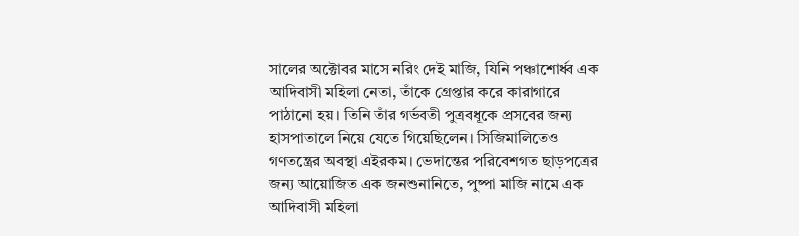সালের অক্টোবর মাসে নরিং দেই মাজি, যিনি পঞ্চাশোর্ধ্ব এক আদিবাসী মহিলা নেতা, তাঁকে গ্রেপ্তার করে কারাগারে পাঠানো হয়। তিনি তাঁর গর্ভবতী পুত্রবধূকে প্রসবের জন্য হাসপাতালে নিয়ে যেতে গিয়েছিলেন। সিজিমালিতেও গণতন্ত্রের অবস্থা এইরকম। ভেদান্তের পরিবেশগত ছাড়পত্রের জন্য আয়োজিত এক জনশুনানিতে, পুষ্পা মাজি নামে এক আদিবাসী মহিলা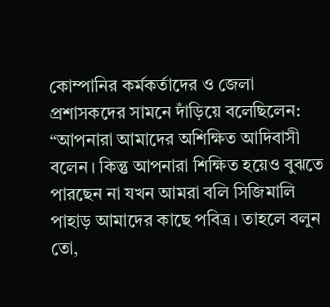কোম্পানির কর্মকর্তাদের ও জেলা প্রশাসকদের সামনে দাঁড়িয়ে বলেছিলেন: “আপনারা আমাদের অশিক্ষিত আদিবাসী বলেন। কিন্তু আপনারা শিক্ষিত হয়েও বুঝতে পারছেন না যখন আমরা বলি সিজিমালি পাহাড় আমাদের কাছে পবিত্র। তাহলে বলুন তো,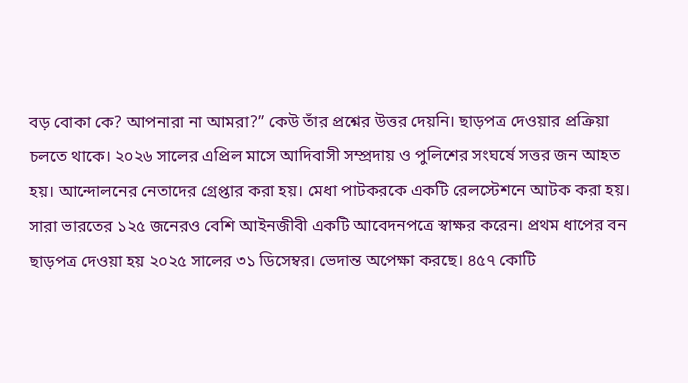বড় বোকা কে? আপনারা না আমরা?” কেউ তাঁর প্রশ্নের উত্তর দেয়নি। ছাড়পত্র দেওয়ার প্রক্রিয়া চলতে থাকে। ২০২৬ সালের এপ্রিল মাসে আদিবাসী সম্প্রদায় ও পুলিশের সংঘর্ষে সত্তর জন আহত হয়। আন্দোলনের নেতাদের গ্রেপ্তার করা হয়। মেধা পাটকরকে একটি রেলস্টেশনে আটক করা হয়। সারা ভারতের ১২৫ জনেরও বেশি আইনজীবী একটি আবেদনপত্রে স্বাক্ষর করেন। প্রথম ধাপের বন ছাড়পত্র দেওয়া হয় ২০২৫ সালের ৩১ ডিসেম্বর। ভেদান্ত অপেক্ষা করছে। ৪৫৭ কোটি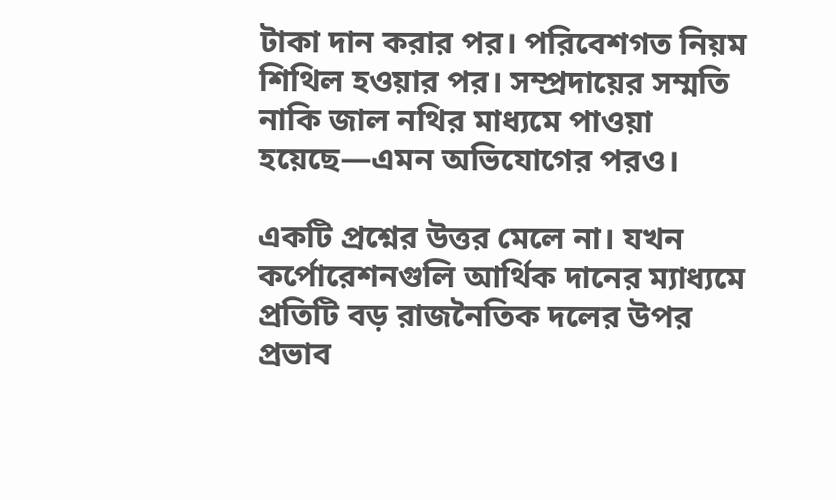টাকা দান করার পর। পরিবেশগত নিয়ম শিথিল হওয়ার পর। সম্প্রদায়ের সম্মতি নাকি জাল নথির মাধ্যমে পাওয়া হয়েছে—এমন অভিযোগের পরও।

একটি প্রশ্নের উত্তর মেলে না। যখন কর্পোরেশনগুলি আর্থিক দানের ম্যাধ্যমে প্রতিটি বড় রাজনৈতিক দলের উপর প্রভাব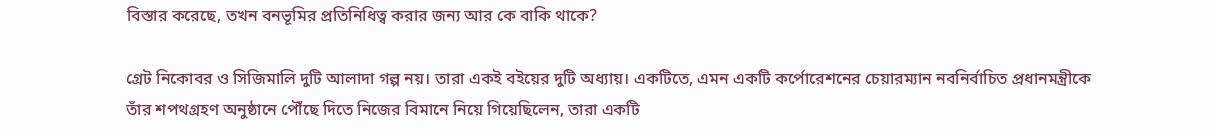বিস্তার করেছে, তখন বনভূমির প্রতিনিধিত্ব করার জন্য আর কে বাকি থাকে?

গ্রেট নিকোবর ও সিজিমালি দুটি আলাদা গল্প নয়। তারা একই বইয়ের দুটি অধ্যায়। একটিতে, এমন একটি কর্পোরেশনের চেয়ারম্যান নবনির্বাচিত প্রধানমন্ত্রীকে তাঁর শপথগ্রহণ অনুষ্ঠানে পৌঁছে দিতে নিজের বিমানে নিয়ে গিয়েছিলেন, তারা একটি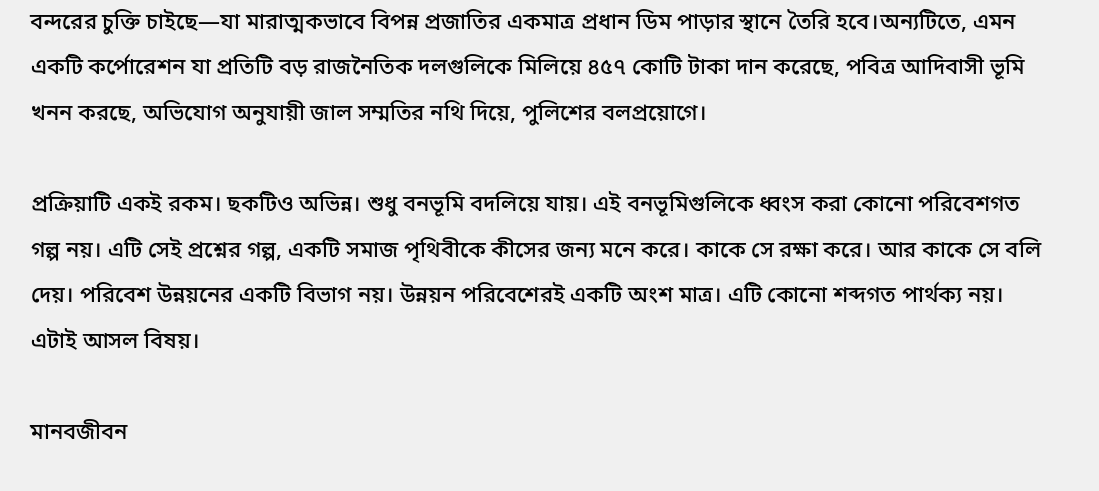বন্দরের চুক্তি চাইছে—যা মারাত্মকভাবে বিপন্ন প্রজাতির একমাত্র প্রধান ডিম পাড়ার স্থানে তৈরি হবে।অন্যটিতে, এমন একটি কর্পোরেশন যা প্রতিটি বড় রাজনৈতিক দলগুলিকে মিলিয়ে ৪৫৭ কোটি টাকা দান করেছে, পবিত্র আদিবাসী ভূমি খনন করছে, অভিযোগ অনুযায়ী জাল সম্মতির নথি দিয়ে, পুলিশের বলপ্রয়োগে।

প্রক্রিয়াটি একই রকম। ছকটিও অভিন্ন। শুধু বনভূমি বদলিয়ে যায়। এই বনভূমিগুলিকে ধ্বংস করা কোনো পরিবেশগত গল্প নয়। এটি সেই প্রশ্নের গল্প, একটি সমাজ পৃথিবীকে কীসের জন্য মনে করে। কাকে সে রক্ষা করে। আর কাকে সে বলি দেয়। পরিবেশ উন্নয়নের একটি বিভাগ নয়। উন্নয়ন পরিবেশেরই একটি অংশ মাত্র। এটি কোনো শব্দগত পার্থক্য নয়। এটাই আসল বিষয়।

মানবজীবন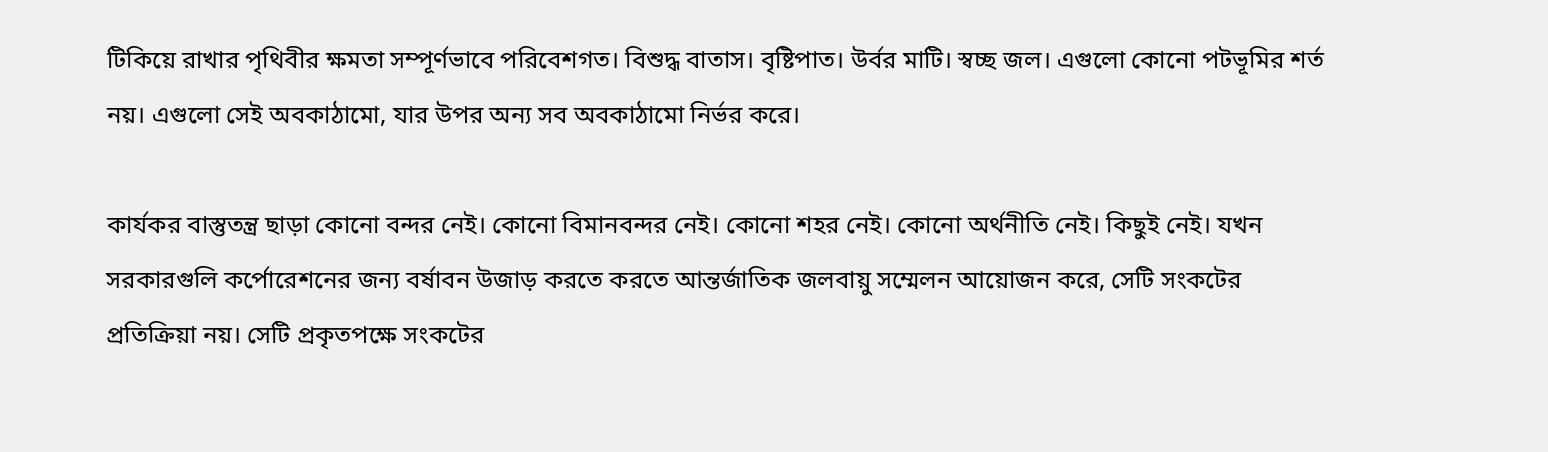টিকিয়ে রাখার পৃথিবীর ক্ষমতা সম্পূর্ণভাবে পরিবেশগত। বিশুদ্ধ বাতাস। বৃষ্টিপাত। উর্বর মাটি। স্বচ্ছ জল। এগুলো কোনো পটভূমির শর্ত নয়। এগুলো সেই অবকাঠামো, যার উপর অন্য সব অবকাঠামো নির্ভর করে।

কার্যকর বাস্তুতন্ত্র ছাড়া কোনো বন্দর নেই। কোনো বিমানবন্দর নেই। কোনো শহর নেই। কোনো অর্থনীতি নেই। কিছুই নেই। যখন সরকারগুলি কর্পোরেশনের জন্য বর্ষাবন উজাড় করতে করতে আন্তর্জাতিক জলবায়ু সম্মেলন আয়োজন করে, সেটি সংকটের প্রতিক্রিয়া নয়। সেটি প্রকৃতপক্ষে সংকটের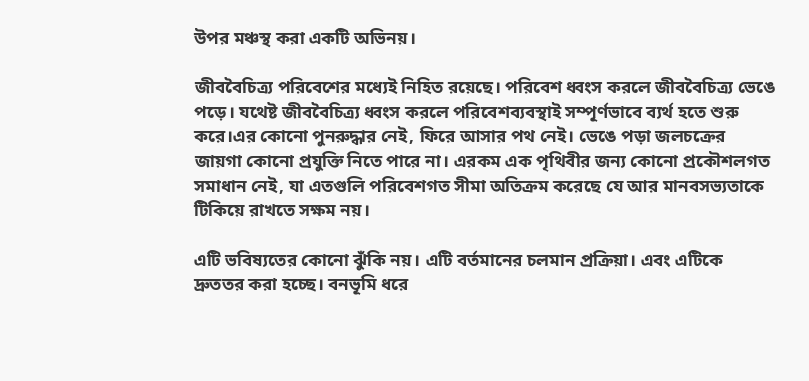উপর মঞ্চস্থ করা একটি অভিনয়।

জীববৈচিত্র্য পরিবেশের মধ্যেই নিহিত রয়েছে। পরিবেশ ধ্বংস করলে জীববৈচিত্র্য ভেঙে পড়ে। যথেষ্ট জীববৈচিত্র্য ধ্বংস করলে পরিবেশব্যবস্থাই সম্পূর্ণভাবে ব্যর্থ হতে শুরু করে।এর কোনো পুনরুদ্ধার নেই, ফিরে আসার পথ নেই। ভেঙে পড়া জলচক্রের জায়গা কোনো প্রযুক্তি নিতে পারে না। এরকম এক পৃথিবীর জন্য কোনো প্রকৌশলগত সমাধান নেই, যা এতগুলি পরিবেশগত সীমা অতিক্রম করেছে যে আর মানবসভ্যতাকে টিকিয়ে রাখতে সক্ষম নয়।

এটি ভবিষ্যতের কোনো ঝুঁকি নয়। এটি বর্তমানের চলমান প্রক্রিয়া। এবং এটিকে দ্রুততর করা হচ্ছে। বনভূমি ধরে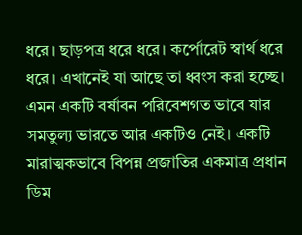ধরে। ছাড়পত্র ধরে ধরে। কর্পোরেট স্বার্থ ধরে ধরে। এখানেই যা আছে তা ধ্বংস করা হচ্ছে। এমন একটি বর্ষাবন পরিবেশগত ভাবে যার সমতুল্য ভারতে আর একটিও নেই। একটি মারাত্মকভাবে বিপন্ন প্রজাতির একমাত্র প্রধান ডিম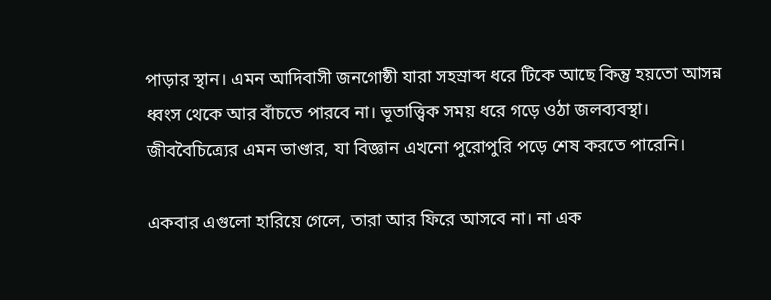পাড়ার স্থান। এমন আদিবাসী জনগোষ্ঠী যারা সহস্রাব্দ ধরে টিকে আছে কিন্তু হয়তো আসন্ন ধ্বংস থেকে আর বাঁচতে পারবে না। ভূতাত্ত্বিক সময় ধরে গড়ে ওঠা জলব্যবস্থা। জীববৈচিত্র্যের এমন ভাণ্ডার, যা বিজ্ঞান এখনো পুরোপুরি পড়ে শেষ করতে পারেনি।

একবার এগুলো হারিয়ে গেলে, তারা আর ফিরে আসবে না। না এক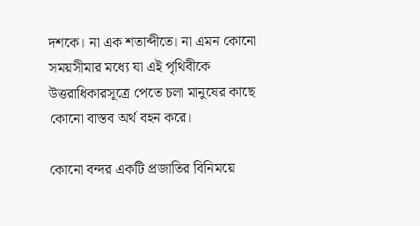দশকে। না এক শতাব্দীতে। না এমন কোনো সময়সীমার মধ্যে যা এই পৃথিবীকে উত্তরাধিকারসূত্রে পেতে চলা মানুষের কাছে কোনো বাস্তব অর্থ বহন করে।

কোনো বন্দর একটি প্রজাতির বিনিময়ে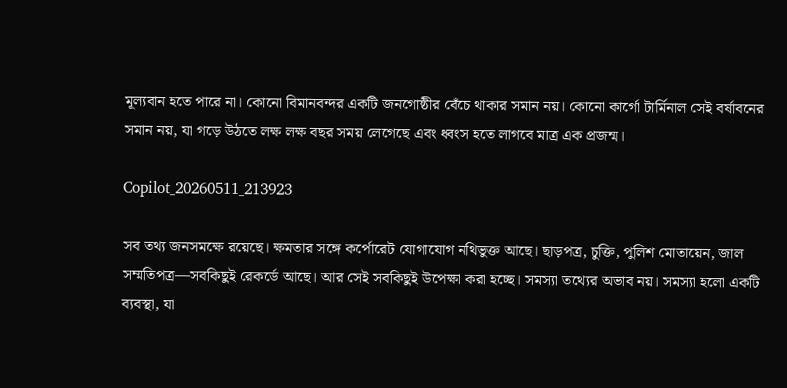মূল্যবান হতে পারে না। কোনো বিমানবন্দর একটি জনগোষ্ঠীর বেঁচে থাকার সমান নয়। কোনো কার্গো টার্মিনাল সেই বর্ষাবনের সমান নয়, যা গড়ে উঠতে লক্ষ লক্ষ বছর সময় লেগেছে এবং ধ্বংস হতে লাগবে মাত্র এক প্রজন্ম।

Copilot_20260511_213923

সব তথ্য জনসমক্ষে রয়েছে। ক্ষমতার সঙ্গে কর্পোরেট যোগাযোগ নথিভুক্ত আছে। ছাড়পত্র, চুক্তি, পুলিশ মোতায়েন, জাল সম্মতিপত্র—সবকিছুই রেকর্ডে আছে। আর সেই সবকিছুই উপেক্ষা করা হচ্ছে। সমস্যা তথ্যের অভাব নয়। সমস্যা হলো একটি ব্যবস্থা, যা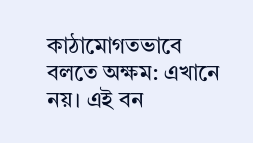কাঠামোগতভাবে বলতে অক্ষম: এখানে নয়। এই বন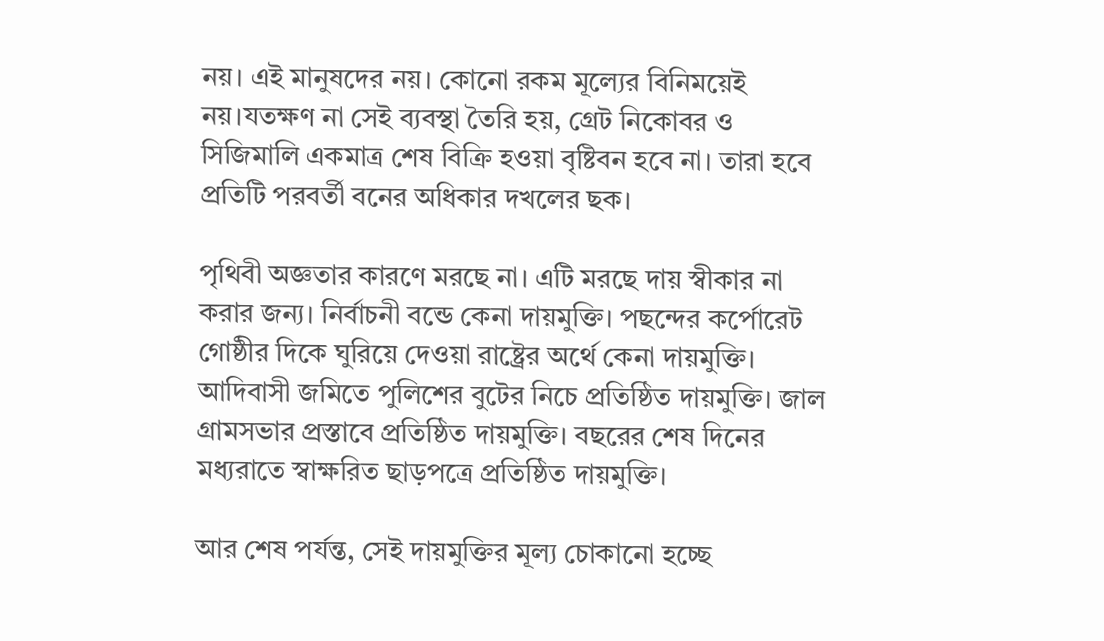নয়। এই মানুষদের নয়। কোনো রকম মূল্যের বিনিময়েই নয়।যতক্ষণ না সেই ব্যবস্থা তৈরি হয়, গ্রেট নিকোবর ও সিজিমালি একমাত্র শেষ বিক্রি হওয়া বৃষ্টিবন হবে না। তারা হবে প্রতিটি পরবর্তী বনের অধিকার দখলের ছক।

পৃথিবী অজ্ঞতার কারণে মরছে না। এটি মরছে দায় স্বীকার না করার জন্য। নির্বাচনী বন্ডে কেনা দায়মুক্তি। পছন্দের কর্পোরেট গোষ্ঠীর দিকে ঘুরিয়ে দেওয়া রাষ্ট্রের অর্থে কেনা দায়মুক্তি। আদিবাসী জমিতে পুলিশের বুটের নিচে প্রতিষ্ঠিত দায়মুক্তি। জাল গ্রামসভার প্রস্তাবে প্রতিষ্ঠিত দায়মুক্তি। বছরের শেষ দিনের মধ্যরাতে স্বাক্ষরিত ছাড়পত্রে প্রতিষ্ঠিত দায়মুক্তি।

আর শেষ পর্যন্ত, সেই দায়মুক্তির মূল্য চোকানো হচ্ছে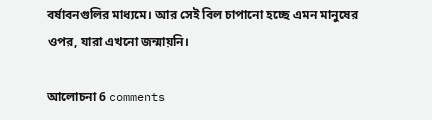বর্ষাবনগুলির মাধ্যমে। আর সেই বিল চাপানো হচ্ছে এমন মানুষের ওপর, যারা এখনো জন্মায়নি।

আলোচনা 6 comments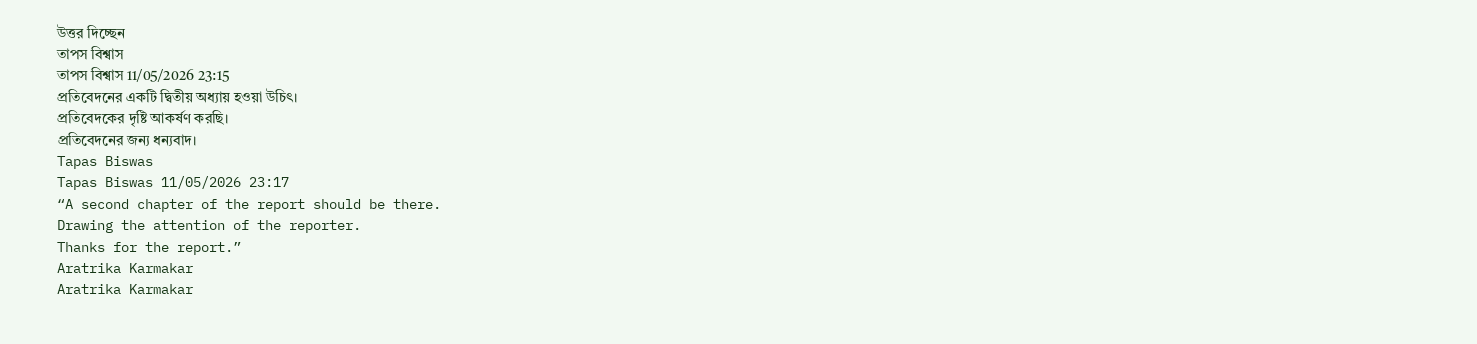উত্তর দিচ্ছেন
তাপস বিশ্বাস
তাপস বিশ্বাস 11/05/2026 23:15
প্রতিবেদনের একটি দ্বিতীয় অধ্যায় হওয়া উচিৎ।
প্রতিবেদকের দৃষ্টি আকর্ষণ করছি।
প্রতিবেদনের জন্য ধন্যবাদ।
Tapas Biswas
Tapas Biswas 11/05/2026 23:17
“A second chapter of the report should be there.
Drawing the attention of the reporter.
Thanks for the report.”
Aratrika Karmakar
Aratrika Karmakar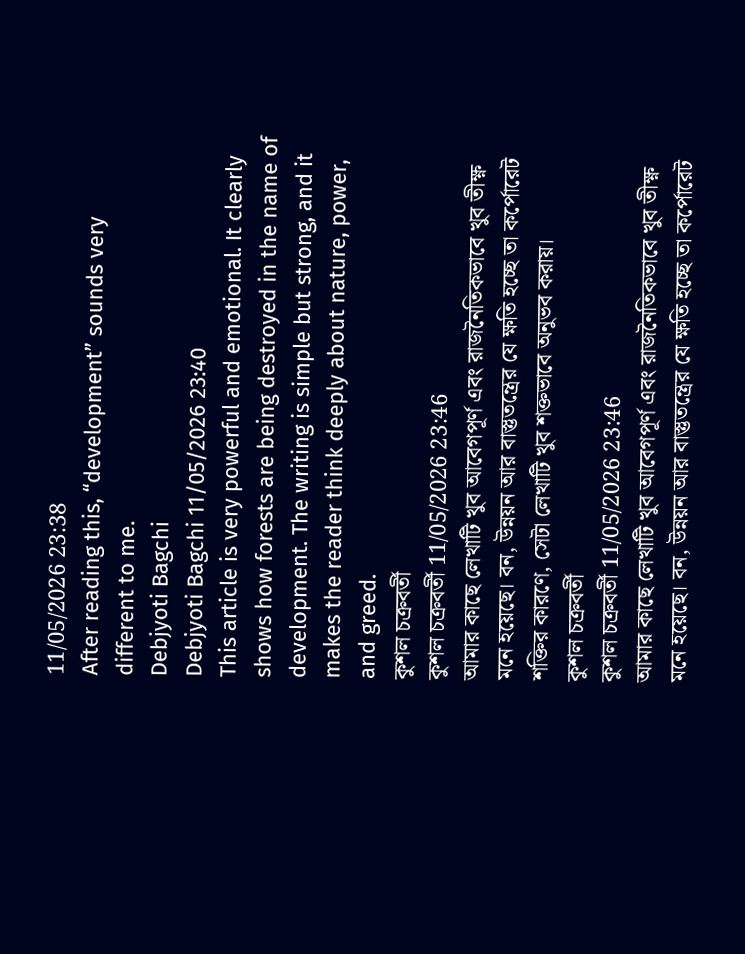11/05/2026 23:38
After reading this, “development” sounds very different to me.
Debjyoti Bagchi
Debjyoti Bagchi 11/05/2026 23:40
This article is very powerful and emotional. It clearly shows how forests are being destroyed in the name of development. The writing is simple but strong, and it makes the reader think deeply about nature, power, and greed.
কুশল চক্রবর্তী
কুশল চক্রবর্তী 11/05/2026 23:46
আমার কাছে লেখাটি খুব আবেগপূর্ণ এবং রাজনৈতিকভাবে খুব তীক্ষ্ণ মনে হয়েছে। বন, উন্নয়ন আর বাস্তুতন্ত্রের যে ক্ষতি হচ্ছে তা কর্পোরেট শক্তির কারণে, সেটা লেখাটি খুব শক্তভাবে অনুভব করায়।
কুশল চক্রবর্তী
কুশল চক্রবর্তী 11/05/2026 23:46
আমার কাছে লেখাটি খুব আবেগপূর্ণ এবং রাজনৈতিকভাবে খুব তীক্ষ্ণ মনে হয়েছে। বন, উন্নয়ন আর বাস্তুতন্ত্রের যে ক্ষতি হচ্ছে তা কর্পোরেট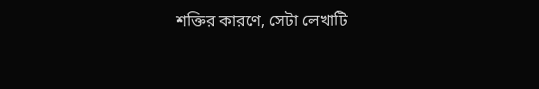শক্তির কারণে, সেটা লেখাটি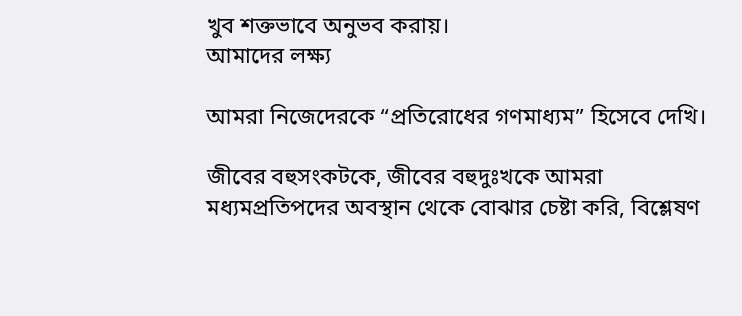খুব শক্তভাবে অনুভব করায়।
আমাদের লক্ষ্য

আমরা নিজেদেরকে “প্রতিরোধের গণমাধ্যম” হিসেবে দেখি।

জীবের বহুসংকটকে, জীবের বহুদুঃখকে আমরা মধ্যমপ্রতিপদের অবস্থান থেকে বোঝার চেষ্টা করি, বিশ্লেষণ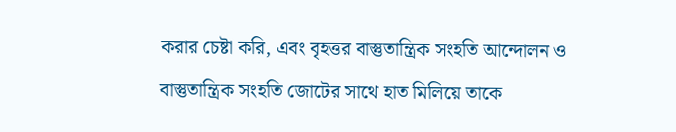করার চেষ্টা করি, এবং বৃহত্তর বাস্তুতান্ত্রিক সংহতি আন্দোলন ও বাস্তুতান্ত্রিক সংহতি জোটের সাথে হাত মিলিয়ে তাকে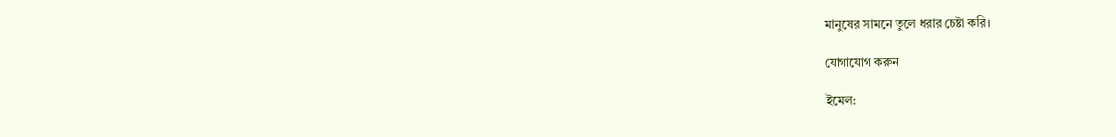মানুষের সামনে তুলে ধরার চেষ্টা করি।

যোগাযোগ করুন

ইমেল: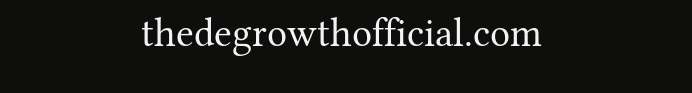thedegrowthofficial.com